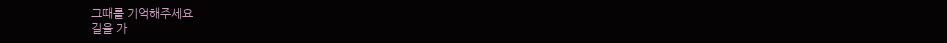그때를 기억해주세요
길을 가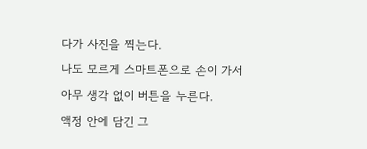다가 사진을 찍는다.
나도 모르게 스마트폰으로 손이 가서
아무 생각 없이 버튼을 누른다.
액정 안에 담긴 그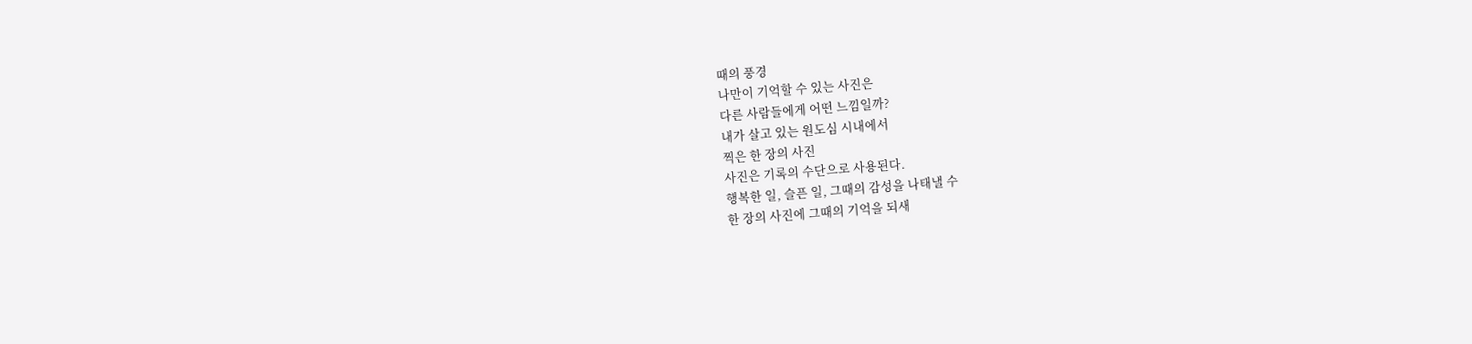때의 풍경
나만이 기억할 수 있는 사진은
다른 사람들에게 어떤 느낌일까?
내가 살고 있는 원도심 시내에서
찍은 한 장의 사진
사진은 기록의 수단으로 사용된다.
행복한 일, 슬픈 일, 그때의 감성을 나태낼 수
한 장의 사진에 그때의 기억을 되새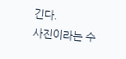긴다.
사진이라는 수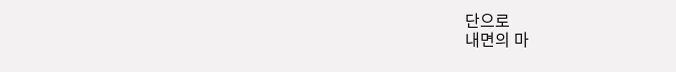단으로
내면의 마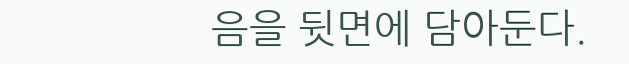음을 뒷면에 담아둔다.